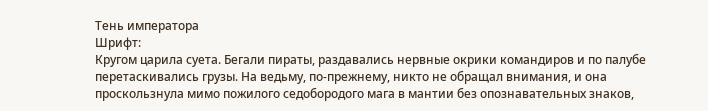Тень императора
Шрифт:
Кругом царила суета. Бегали пираты, раздавались нервные окрики командиров и по палубе перетаскивались грузы. На ведьму, по-прежнему, никто не обращал внимания, и она проскользнула мимо пожилого седобородого мага в мантии без опознавательных знаков,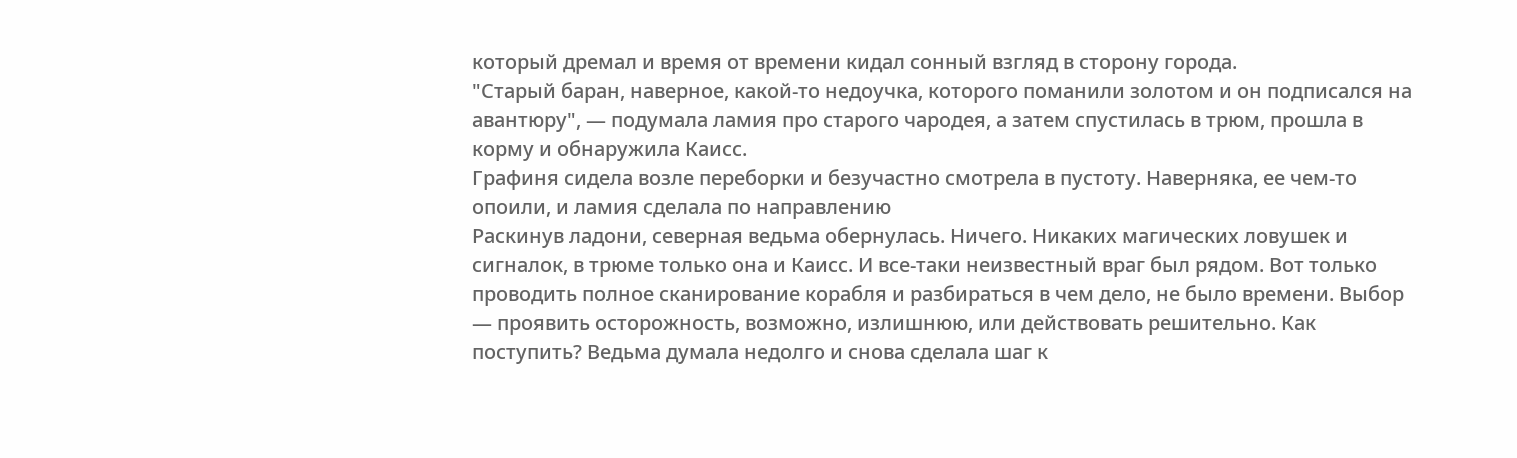который дремал и время от времени кидал сонный взгляд в сторону города.
"Старый баран, наверное, какой-то недоучка, которого поманили золотом и он подписался на авантюру", — подумала ламия про старого чародея, а затем спустилась в трюм, прошла в корму и обнаружила Каисс.
Графиня сидела возле переборки и безучастно смотрела в пустоту. Наверняка, ее чем-то опоили, и ламия сделала по направлению
Раскинув ладони, северная ведьма обернулась. Ничего. Никаких магических ловушек и сигналок, в трюме только она и Каисс. И все-таки неизвестный враг был рядом. Вот только проводить полное сканирование корабля и разбираться в чем дело, не было времени. Выбор — проявить осторожность, возможно, излишнюю, или действовать решительно. Как поступить? Ведьма думала недолго и снова сделала шаг к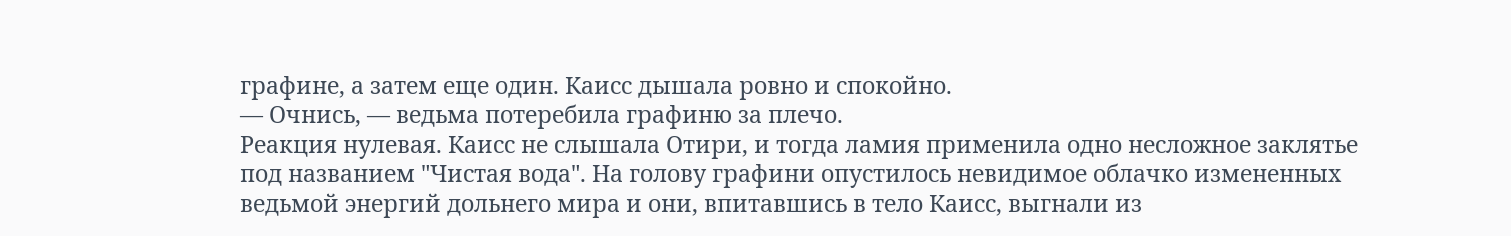графине, а затем еще один. Каисс дышала ровно и спокойно.
— Очнись, — ведьма потеребила графиню за плечо.
Реакция нулевая. Каисс не слышала Отири, и тогда ламия применила одно несложное заклятье под названием "Чистая вода". На голову графини опустилось невидимое облачко измененных ведьмой энергий дольнего мира и они, впитавшись в тело Каисс, выгнали из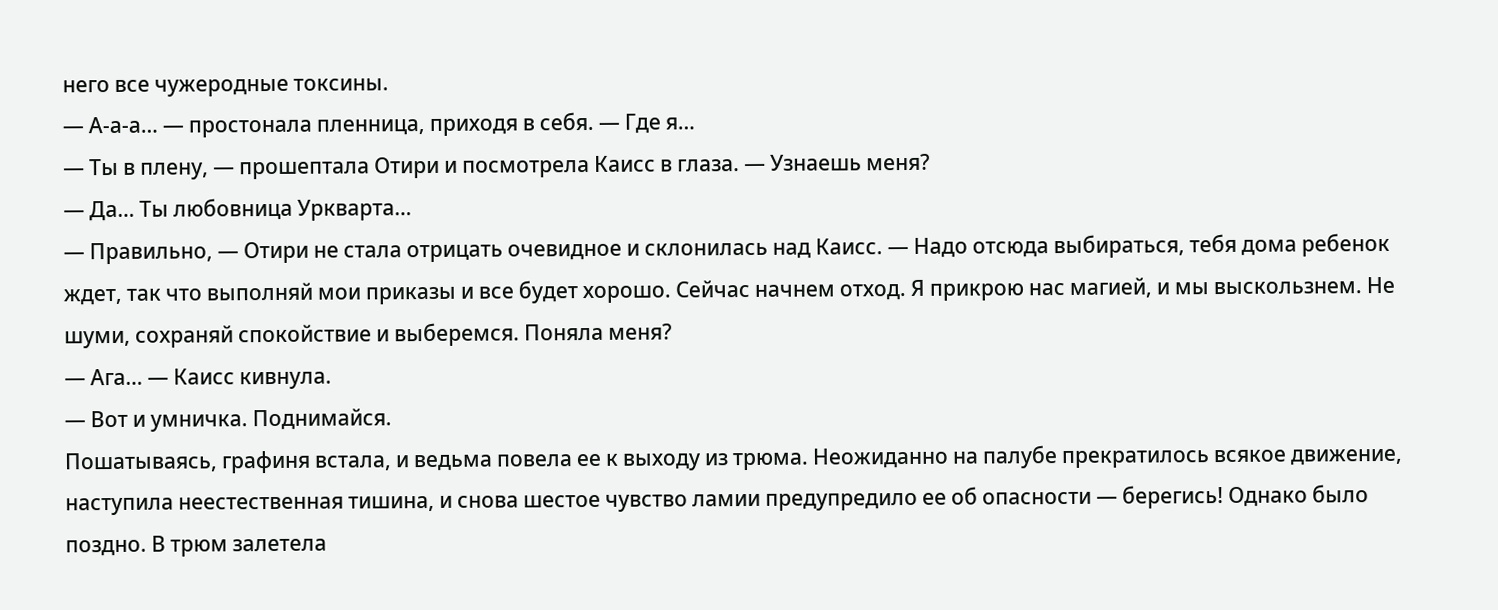него все чужеродные токсины.
— А-а-а… — простонала пленница, приходя в себя. — Где я…
— Ты в плену, — прошептала Отири и посмотрела Каисс в глаза. — Узнаешь меня?
— Да… Ты любовница Уркварта…
— Правильно, — Отири не стала отрицать очевидное и склонилась над Каисс. — Надо отсюда выбираться, тебя дома ребенок ждет, так что выполняй мои приказы и все будет хорошо. Сейчас начнем отход. Я прикрою нас магией, и мы выскользнем. Не шуми, сохраняй спокойствие и выберемся. Поняла меня?
— Ага… — Каисс кивнула.
— Вот и умничка. Поднимайся.
Пошатываясь, графиня встала, и ведьма повела ее к выходу из трюма. Неожиданно на палубе прекратилось всякое движение, наступила неестественная тишина, и снова шестое чувство ламии предупредило ее об опасности — берегись! Однако было поздно. В трюм залетела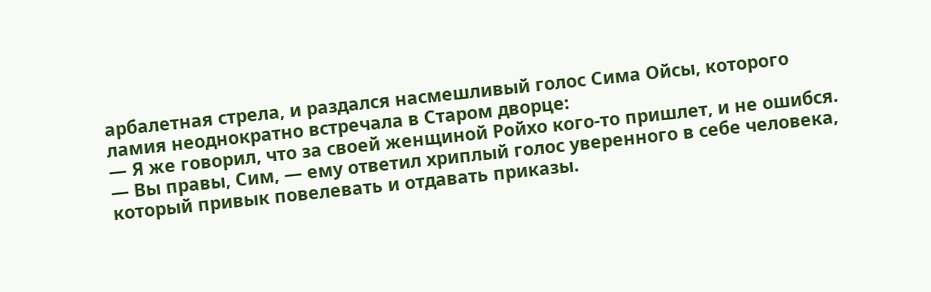арбалетная стрела, и раздался насмешливый голос Сима Ойсы, которого ламия неоднократно встречала в Старом дворце:
— Я же говорил, что за своей женщиной Ройхо кого-то пришлет, и не ошибся.
— Вы правы, Сим, — ему ответил хриплый голос уверенного в себе человека, который привык повелевать и отдавать приказы.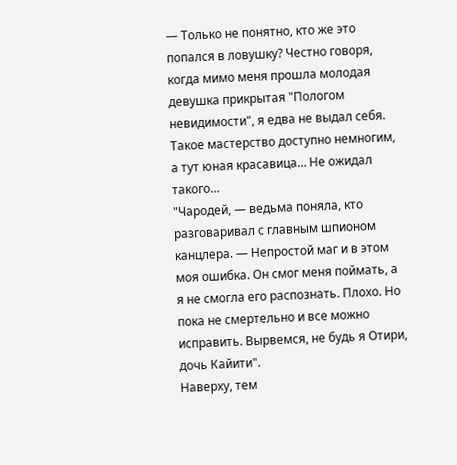— Только не понятно, кто же это попался в ловушку? Честно говоря, когда мимо меня прошла молодая девушка прикрытая "Пологом невидимости", я едва не выдал себя. Такое мастерство доступно немногим, а тут юная красавица… Не ожидал такого…
"Чародей, — ведьма поняла, кто разговаривал с главным шпионом канцлера. — Непростой маг и в этом моя ошибка. Он смог меня поймать, а я не смогла его распознать. Плохо. Но пока не смертельно и все можно исправить. Вырвемся, не будь я Отири, дочь Кайити".
Наверху, тем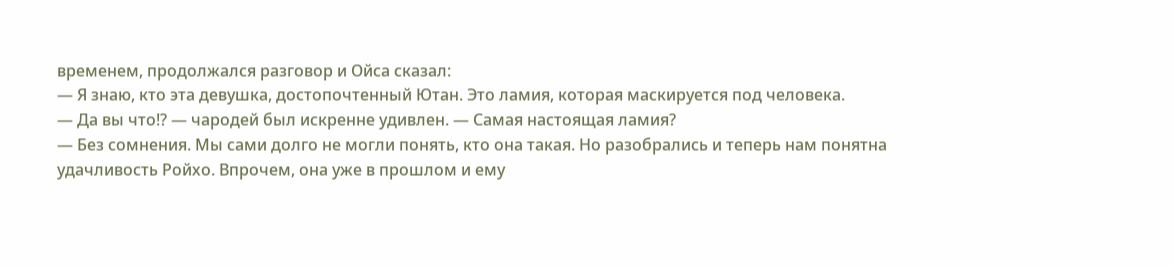временем, продолжался разговор и Ойса сказал:
— Я знаю, кто эта девушка, достопочтенный Ютан. Это ламия, которая маскируется под человека.
— Да вы что!? — чародей был искренне удивлен. — Самая настоящая ламия?
— Без сомнения. Мы сами долго не могли понять, кто она такая. Но разобрались и теперь нам понятна удачливость Ройхо. Впрочем, она уже в прошлом и ему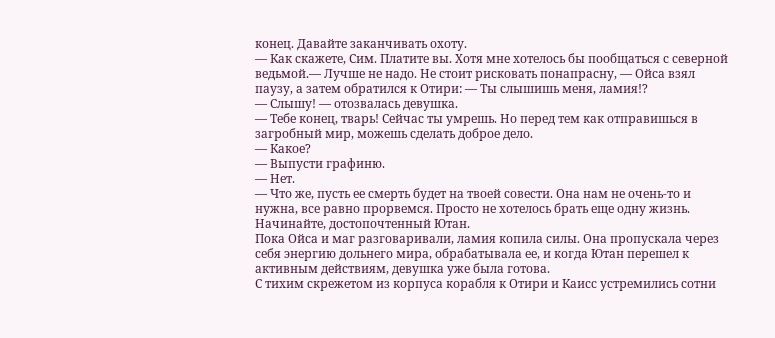конец. Давайте заканчивать охоту.
— Как скажете, Сим. Платите вы. Хотя мне хотелось бы пообщаться с северной
ведьмой.— Лучше не надо. Не стоит рисковать понапрасну, — Ойса взял паузу, а затем обратился к Отири: — Ты слышишь меня, ламия!?
— Слышу! — отозвалась девушка.
— Тебе конец, тварь! Сейчас ты умрешь. Но перед тем как отправишься в загробный мир, можешь сделать доброе дело.
— Какое?
— Выпусти графиню.
— Нет.
— Что же, пусть ее смерть будет на твоей совести. Она нам не очень-то и нужна, все равно прорвемся. Просто не хотелось брать еще одну жизнь. Начинайте, достопочтенный Ютан.
Пока Ойса и маг разговаривали, ламия копила силы. Она пропускала через себя энергию дольнего мира, обрабатывала ее, и когда Ютан перешел к активным действиям, девушка уже была готова.
С тихим скрежетом из корпуса корабля к Отири и Каисс устремились сотни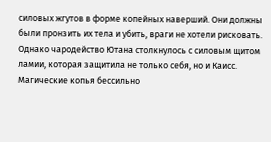силовых жгутов в форме копейных наверший. Они должны были пронзить их тела и убить, враги не хотели рисковать. Однако чародейство Ютана столкнулось с силовым щитом ламии, которая защитила не только себя, но и Каисс. Магические копья бессильно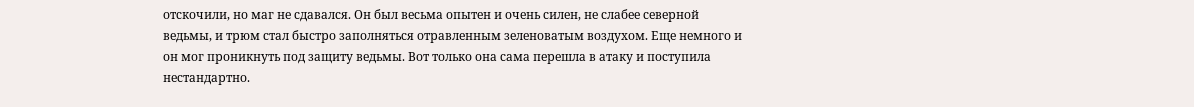отскочили, но маг не сдавался. Он был весьма опытен и очень силен, не слабее северной ведьмы, и трюм стал быстро заполняться отравленным зеленоватым воздухом. Еще немного и он мог проникнуть под защиту ведьмы. Вот только она сама перешла в атаку и поступила нестандартно.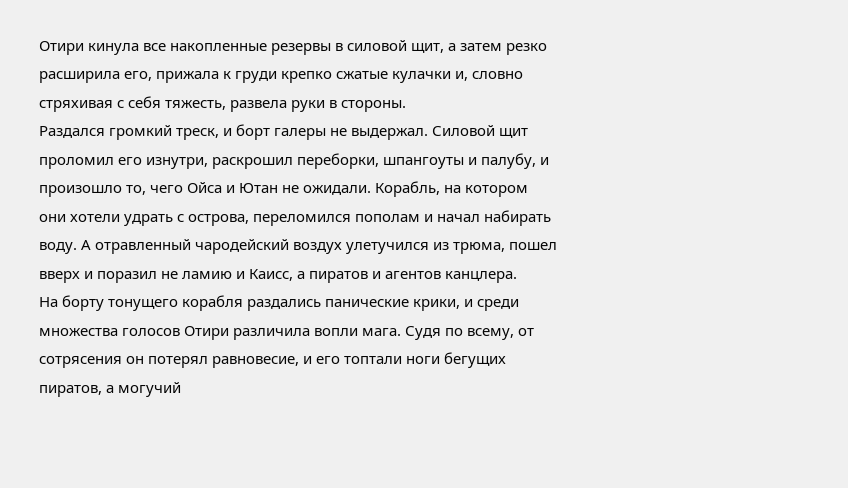Отири кинула все накопленные резервы в силовой щит, а затем резко расширила его, прижала к груди крепко сжатые кулачки и, словно стряхивая с себя тяжесть, развела руки в стороны.
Раздался громкий треск, и борт галеры не выдержал. Силовой щит проломил его изнутри, раскрошил переборки, шпангоуты и палубу, и произошло то, чего Ойса и Ютан не ожидали. Корабль, на котором они хотели удрать с острова, переломился пополам и начал набирать воду. А отравленный чародейский воздух улетучился из трюма, пошел вверх и поразил не ламию и Каисс, а пиратов и агентов канцлера.
На борту тонущего корабля раздались панические крики, и среди множества голосов Отири различила вопли мага. Судя по всему, от сотрясения он потерял равновесие, и его топтали ноги бегущих пиратов, а могучий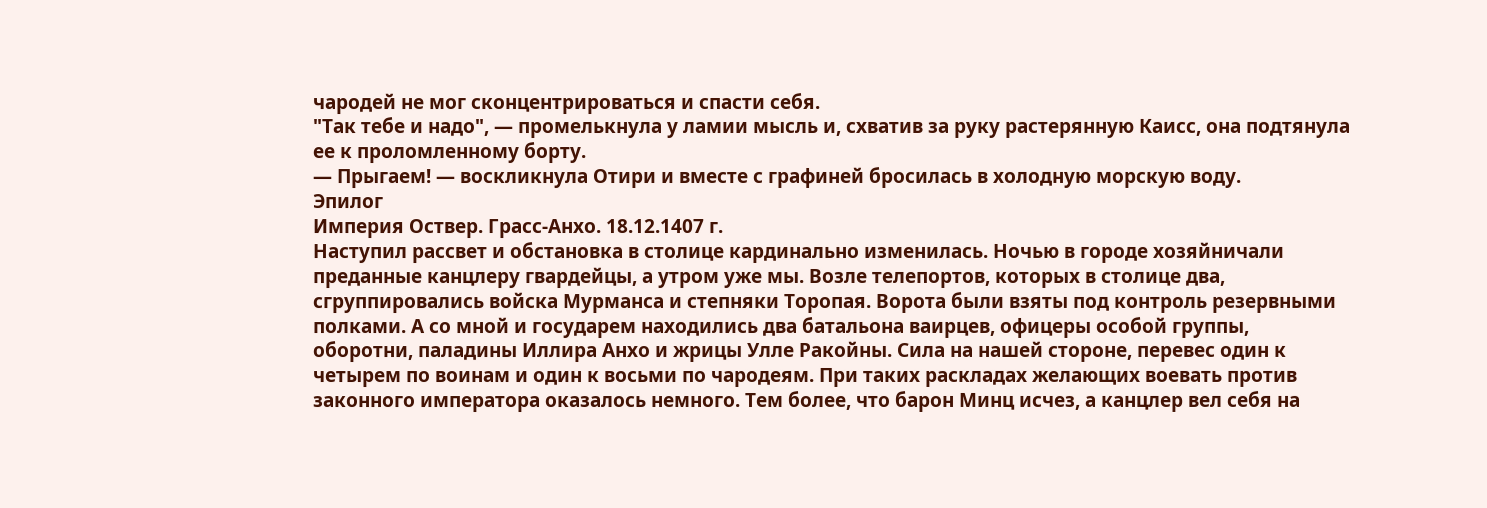чародей не мог сконцентрироваться и спасти себя.
"Так тебе и надо", — промелькнула у ламии мысль и, схватив за руку растерянную Каисс, она подтянула ее к проломленному борту.
— Прыгаем! — воскликнула Отири и вместе с графиней бросилась в холодную морскую воду.
Эпилог
Империя Оствер. Грасс-Анхо. 18.12.1407 г.
Наступил рассвет и обстановка в столице кардинально изменилась. Ночью в городе хозяйничали преданные канцлеру гвардейцы, а утром уже мы. Возле телепортов, которых в столице два, сгруппировались войска Мурманса и степняки Торопая. Ворота были взяты под контроль резервными полками. А со мной и государем находились два батальона ваирцев, офицеры особой группы, оборотни, паладины Иллира Анхо и жрицы Улле Ракойны. Сила на нашей стороне, перевес один к четырем по воинам и один к восьми по чародеям. При таких раскладах желающих воевать против законного императора оказалось немного. Тем более, что барон Минц исчез, а канцлер вел себя на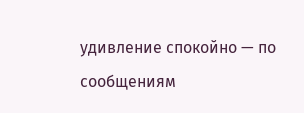удивление спокойно — по сообщениям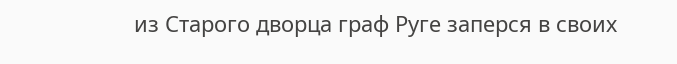из Старого дворца граф Руге заперся в своих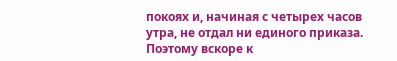покоях и, начиная с четырех часов утра, не отдал ни единого приказа. Поэтому вскоре к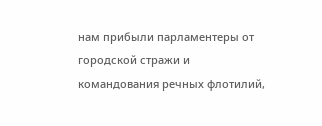нам прибыли парламентеры от городской стражи и командования речных флотилий,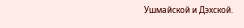Ушмайской и Дэхской.